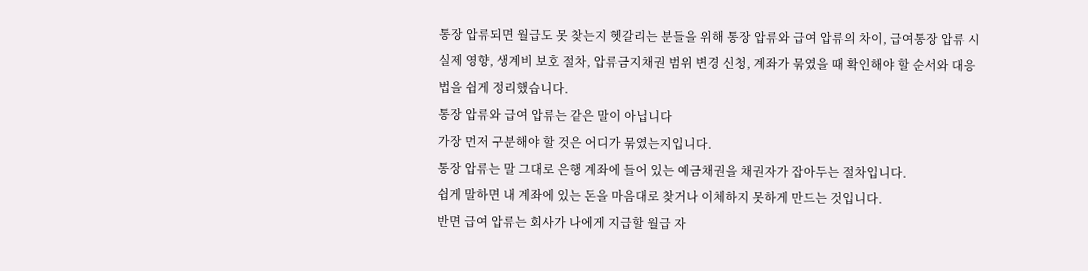통장 압류되면 월급도 못 찾는지 헷갈리는 분들을 위해 통장 압류와 급여 압류의 차이, 급여통장 압류 시 실제 영향, 생계비 보호 절차, 압류금지채권 범위 변경 신청, 계좌가 묶였을 때 확인해야 할 순서와 대응법을 쉽게 정리했습니다.
통장 압류와 급여 압류는 같은 말이 아닙니다
가장 먼저 구분해야 할 것은 어디가 묶였는지입니다.
통장 압류는 말 그대로 은행 계좌에 들어 있는 예금채권을 채권자가 잡아두는 절차입니다.
쉽게 말하면 내 계좌에 있는 돈을 마음대로 찾거나 이체하지 못하게 만드는 것입니다.
반면 급여 압류는 회사가 나에게 지급할 월급 자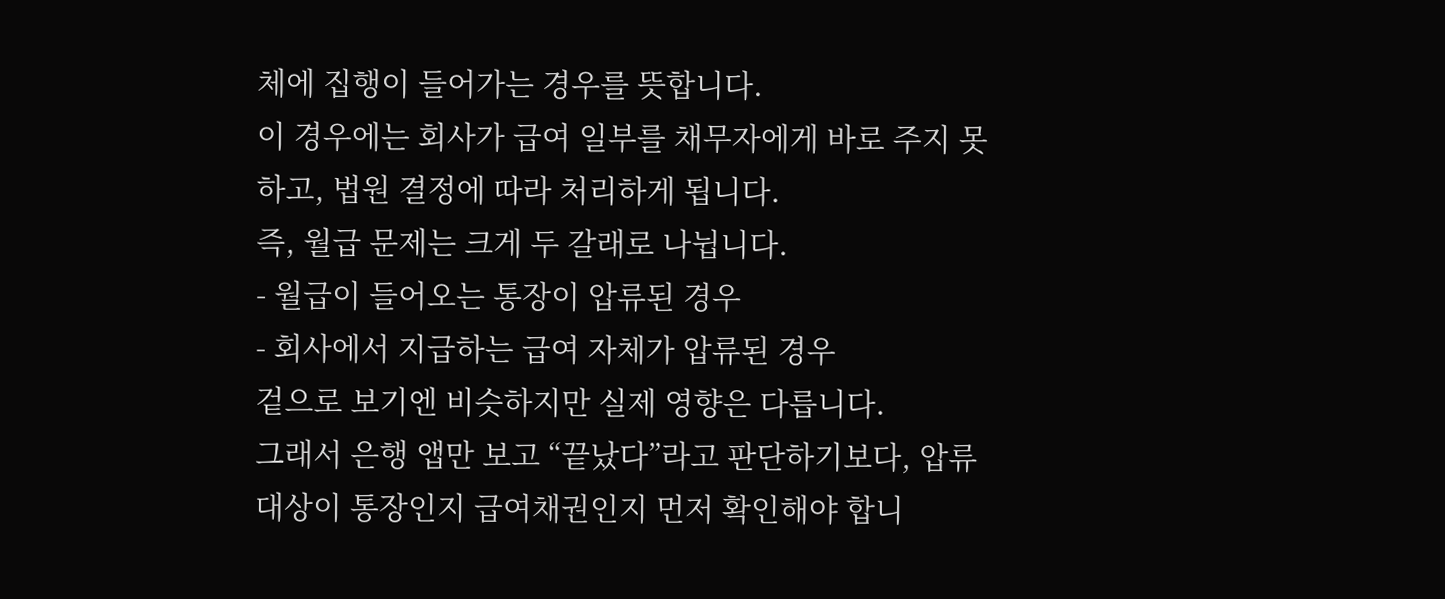체에 집행이 들어가는 경우를 뜻합니다.
이 경우에는 회사가 급여 일부를 채무자에게 바로 주지 못하고, 법원 결정에 따라 처리하게 됩니다.
즉, 월급 문제는 크게 두 갈래로 나뉩니다.
- 월급이 들어오는 통장이 압류된 경우
- 회사에서 지급하는 급여 자체가 압류된 경우
겉으로 보기엔 비슷하지만 실제 영향은 다릅니다.
그래서 은행 앱만 보고 “끝났다”라고 판단하기보다, 압류 대상이 통장인지 급여채권인지 먼저 확인해야 합니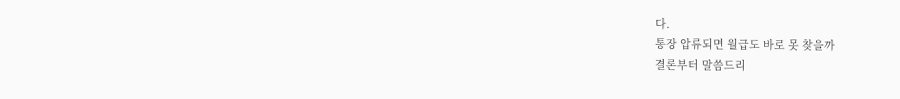다.
통장 압류되면 월급도 바로 못 찾을까
결론부터 말씀드리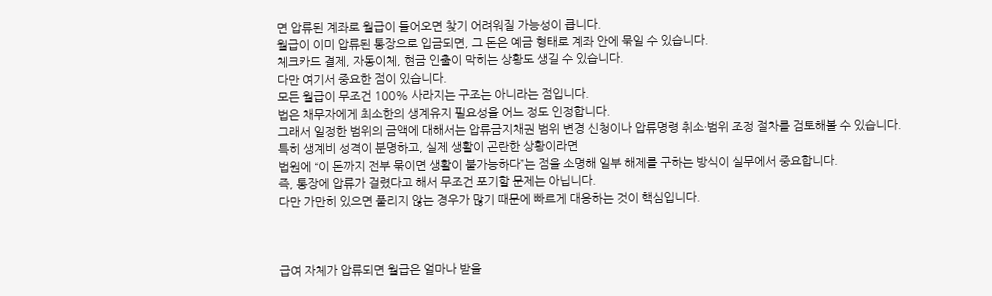면 압류된 계좌로 월급이 들어오면 찾기 어려워질 가능성이 큽니다.
월급이 이미 압류된 통장으로 입금되면, 그 돈은 예금 형태로 계좌 안에 묶일 수 있습니다.
체크카드 결제, 자동이체, 현금 인출이 막히는 상황도 생길 수 있습니다.
다만 여기서 중요한 점이 있습니다.
모든 월급이 무조건 100% 사라지는 구조는 아니라는 점입니다.
법은 채무자에게 최소한의 생계유지 필요성을 어느 정도 인정합니다.
그래서 일정한 범위의 금액에 대해서는 압류금지채권 범위 변경 신청이나 압류명령 취소·범위 조정 절차를 검토해볼 수 있습니다.
특히 생계비 성격이 분명하고, 실제 생활이 곤란한 상황이라면
법원에 “이 돈까지 전부 묶이면 생활이 불가능하다”는 점을 소명해 일부 해제를 구하는 방식이 실무에서 중요합니다.
즉, 통장에 압류가 걸렸다고 해서 무조건 포기할 문제는 아닙니다.
다만 가만히 있으면 풀리지 않는 경우가 많기 때문에 빠르게 대응하는 것이 핵심입니다.



급여 자체가 압류되면 월급은 얼마나 받을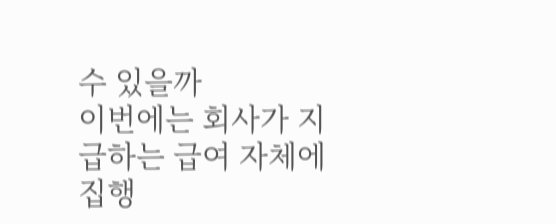수 있을까
이번에는 회사가 지급하는 급여 자체에 집행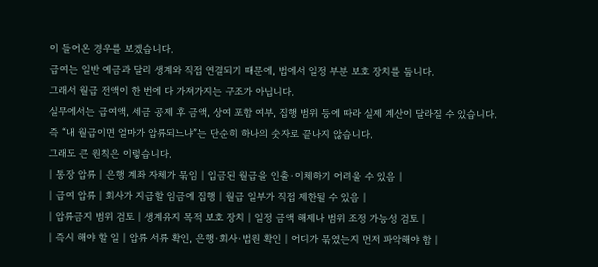이 들어온 경우를 보겠습니다.
급여는 일반 예금과 달리 생계와 직접 연결되기 때문에, 법에서 일정 부분 보호 장치를 둡니다.
그래서 월급 전액이 한 번에 다 가져가지는 구조가 아닙니다.
실무에서는 급여액, 세금 공제 후 금액, 상여 포함 여부, 집행 범위 등에 따라 실제 계산이 달라질 수 있습니다.
즉 “내 월급이면 얼마가 압류되느냐”는 단순히 하나의 숫자로 끝나지 않습니다.
그래도 큰 원칙은 이렇습니다.
| 통장 압류 | 은행 계좌 자체가 묶임 | 입금된 월급을 인출·이체하기 어려울 수 있음 |
| 급여 압류 | 회사가 지급할 임금에 집행 | 월급 일부가 직접 제한될 수 있음 |
| 압류금지 범위 검토 | 생계유지 목적 보호 장치 | 일정 금액 해제나 범위 조정 가능성 검토 |
| 즉시 해야 할 일 | 압류 서류 확인, 은행·회사·법원 확인 | 어디가 묶였는지 먼저 파악해야 함 |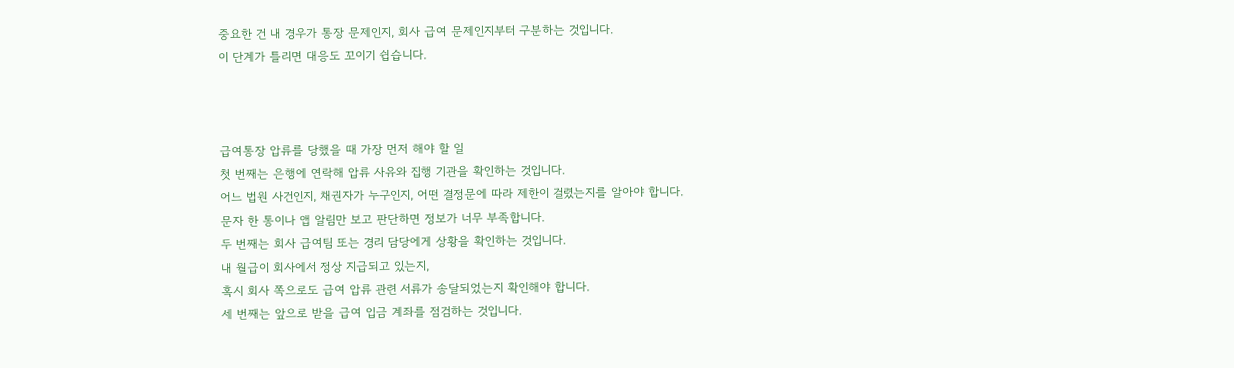중요한 건 내 경우가 통장 문제인지, 회사 급여 문제인지부터 구분하는 것입니다.
이 단계가 틀리면 대응도 꼬이기 쉽습니다.



급여통장 압류를 당했을 때 가장 먼저 해야 할 일
첫 번째는 은행에 연락해 압류 사유와 집행 기관을 확인하는 것입니다.
어느 법원 사건인지, 채권자가 누구인지, 어떤 결정문에 따라 제한이 걸렸는지를 알아야 합니다.
문자 한 통이나 앱 알림만 보고 판단하면 정보가 너무 부족합니다.
두 번째는 회사 급여팀 또는 경리 담당에게 상황을 확인하는 것입니다.
내 월급이 회사에서 정상 지급되고 있는지,
혹시 회사 쪽으로도 급여 압류 관련 서류가 송달되었는지 확인해야 합니다.
세 번째는 앞으로 받을 급여 입금 계좌를 점검하는 것입니다.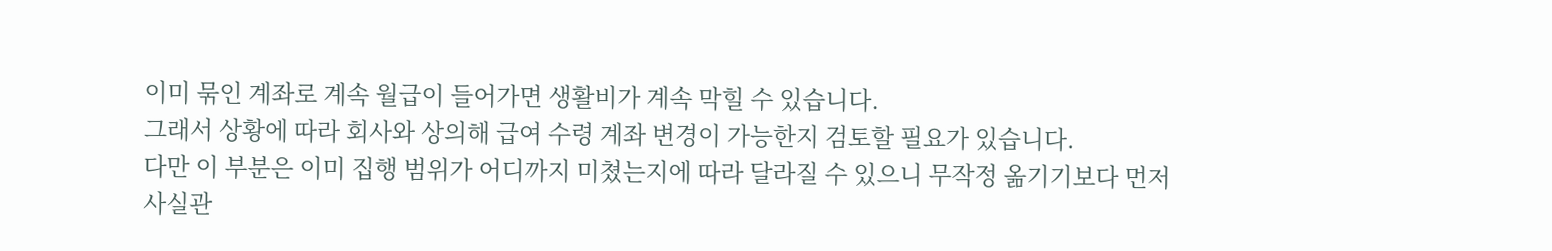이미 묶인 계좌로 계속 월급이 들어가면 생활비가 계속 막힐 수 있습니다.
그래서 상황에 따라 회사와 상의해 급여 수령 계좌 변경이 가능한지 검토할 필요가 있습니다.
다만 이 부분은 이미 집행 범위가 어디까지 미쳤는지에 따라 달라질 수 있으니 무작정 옮기기보다 먼저 사실관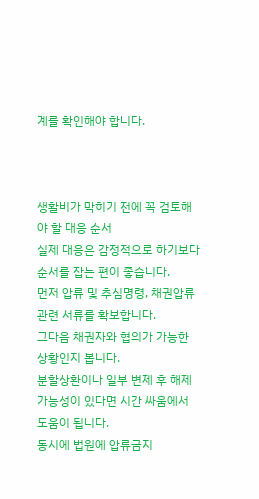계를 확인해야 합니다.



생활비가 막히기 전에 꼭 검토해야 할 대응 순서
실제 대응은 감정적으로 하기보다 순서를 잡는 편이 좋습니다.
먼저 압류 및 추심명령, 채권압류 관련 서류를 확보합니다.
그다음 채권자와 협의가 가능한 상황인지 봅니다.
분할상환이나 일부 변제 후 해제 가능성이 있다면 시간 싸움에서 도움이 됩니다.
동시에 법원에 압류금지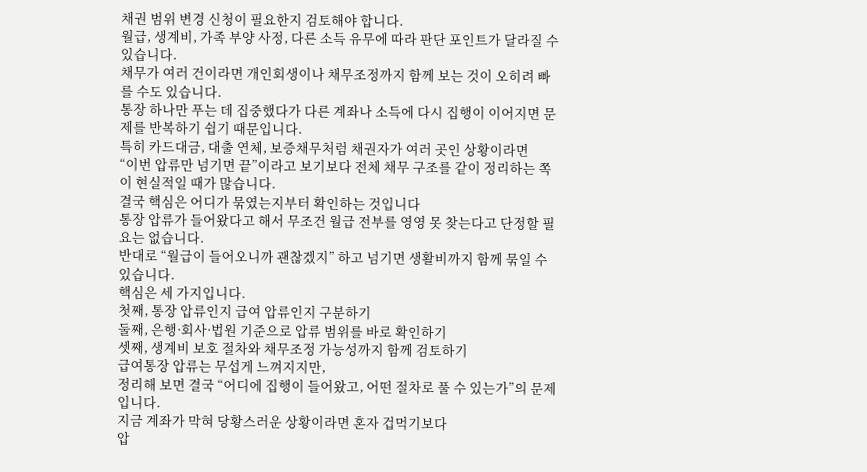채권 범위 변경 신청이 필요한지 검토해야 합니다.
월급, 생계비, 가족 부양 사정, 다른 소득 유무에 따라 판단 포인트가 달라질 수 있습니다.
채무가 여러 건이라면 개인회생이나 채무조정까지 함께 보는 것이 오히려 빠를 수도 있습니다.
통장 하나만 푸는 데 집중했다가 다른 계좌나 소득에 다시 집행이 이어지면 문제를 반복하기 쉽기 때문입니다.
특히 카드대금, 대출 연체, 보증채무처럼 채권자가 여러 곳인 상황이라면
“이번 압류만 넘기면 끝”이라고 보기보다 전체 채무 구조를 같이 정리하는 쪽이 현실적일 때가 많습니다.
결국 핵심은 어디가 묶였는지부터 확인하는 것입니다
통장 압류가 들어왔다고 해서 무조건 월급 전부를 영영 못 찾는다고 단정할 필요는 없습니다.
반대로 “월급이 들어오니까 괜찮겠지” 하고 넘기면 생활비까지 함께 묶일 수 있습니다.
핵심은 세 가지입니다.
첫째, 통장 압류인지 급여 압류인지 구분하기
둘째, 은행·회사·법원 기준으로 압류 범위를 바로 확인하기
셋째, 생계비 보호 절차와 채무조정 가능성까지 함께 검토하기
급여통장 압류는 무섭게 느껴지지만,
정리해 보면 결국 “어디에 집행이 들어왔고, 어떤 절차로 풀 수 있는가”의 문제입니다.
지금 계좌가 막혀 당황스러운 상황이라면 혼자 겁먹기보다
압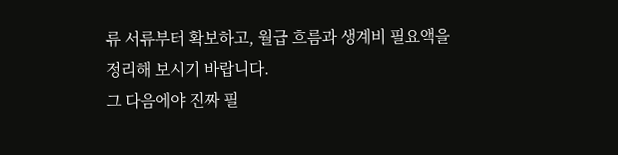류 서류부터 확보하고, 월급 흐름과 생계비 필요액을 정리해 보시기 바랍니다.
그 다음에야 진짜 필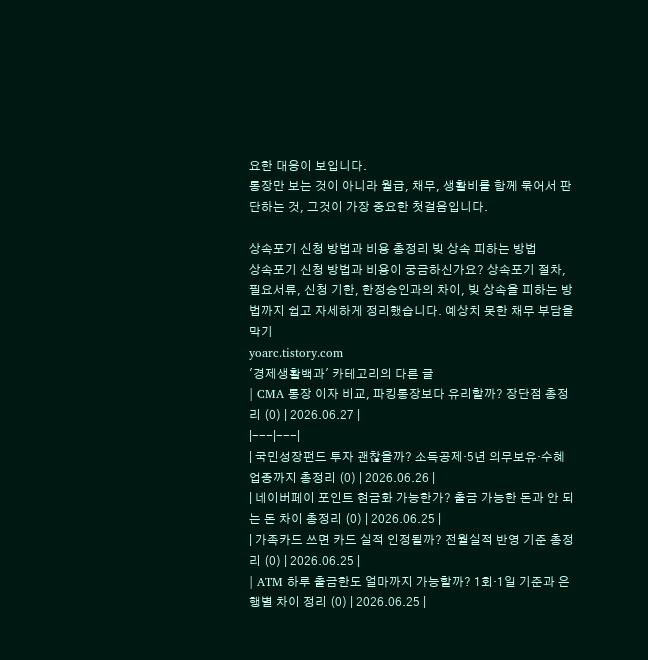요한 대응이 보입니다.
통장만 보는 것이 아니라 월급, 채무, 생활비를 함께 묶어서 판단하는 것, 그것이 가장 중요한 첫걸음입니다.

상속포기 신청 방법과 비용 총정리 빚 상속 피하는 방법
상속포기 신청 방법과 비용이 궁금하신가요? 상속포기 절차, 필요서류, 신청 기한, 한정승인과의 차이, 빚 상속을 피하는 방법까지 쉽고 자세하게 정리했습니다. 예상치 못한 채무 부담을 막기
yoarc.tistory.com
'경제생활백과' 카테고리의 다른 글
| CMA 통장 이자 비교, 파킹통장보다 유리할까? 장단점 총정리 (0) | 2026.06.27 |
|---|---|
| 국민성장펀드 투자 괜찮을까? 소득공제·5년 의무보유·수혜 업종까지 총정리 (0) | 2026.06.26 |
| 네이버페이 포인트 현금화 가능한가? 출금 가능한 돈과 안 되는 돈 차이 총정리 (0) | 2026.06.25 |
| 가족카드 쓰면 카드 실적 인정될까? 전월실적 반영 기준 총정리 (0) | 2026.06.25 |
| ATM 하루 출금한도 얼마까지 가능할까? 1회·1일 기준과 은행별 차이 정리 (0) | 2026.06.25 |